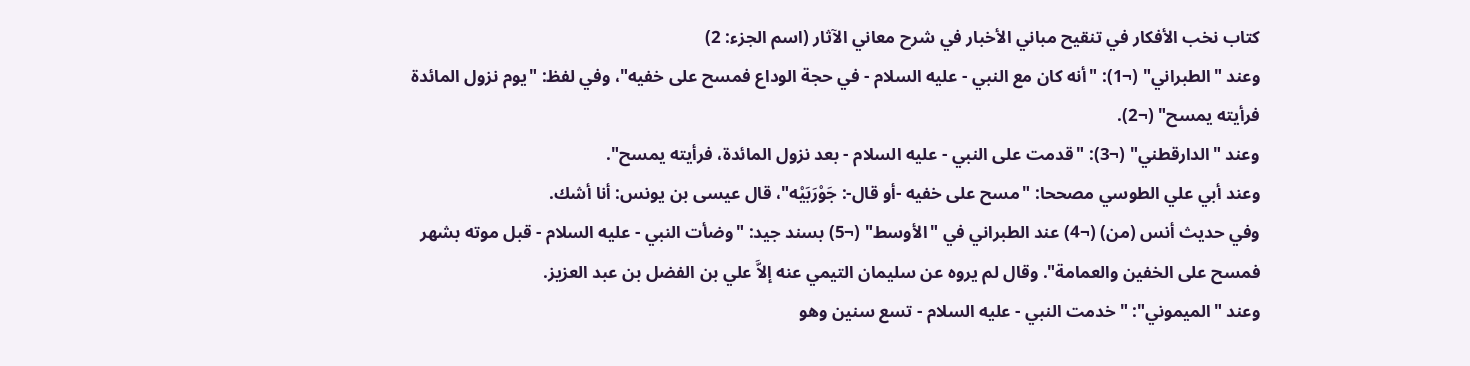كتاب نخب الأفكار في تنقيح مباني الأخبار في شرح معاني الآثار (اسم الجزء: 2)
وعند "الطبراني" (¬1): "أنه كان مع النبي - عليه السلام - في حجة الوداع فمسح على خفيه"، وفي لفظ: "يوم نزول المائدة فرأيته يمسح" (¬2).
وعند "الدارقطني" (¬3): "قدمت على النبي - عليه السلام - بعد نزول المائدة، فرأيته يمسح".
وعند أبي علي الطوسي مصححا: "مسح على خفيه -أو قال-: جَوْرَبَيْه"، قال عيسى بن يونس: أنا أشك.
وفي حديث أنس (من) (¬4) عند الطبراني في "الأوسط" (¬5) بسند جيد: "وضأت النبي - عليه السلام - قبل موته بشهر فمسح على الخفين والعمامة". وقال لم يروه عن سليمان التيمي عنه إلاَّ علي بن الفضل بن عبد العزيز.
وعند "الميموني": "خدمت النبي - عليه السلام - تسع سنين وهو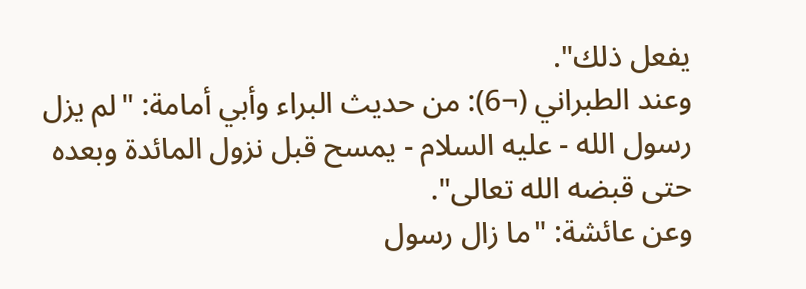يفعل ذلك".
وعند الطبراني (¬6): من حديث البراء وأبي أمامة: "لم يزل رسول الله - عليه السلام - يمسح قبل نزول المائدة وبعده حتى قبضه الله تعالى".
وعن عائشة: "ما زال رسول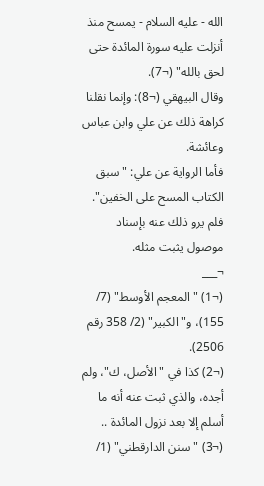الله - عليه السلام - يمسح منذ أنزلت عليه سورة المائدة حتى لحق بالله" (¬7).
وقال البيهقي (¬8): وإنما نقلنا كراهة ذلك عن علي وابن عباس وعائشة.
فأما الرواية عن علي: "سبق الكتاب المسح على الخفين". فلم يرو ذلك عنه بإسناد موصول يثبت مثله.
¬___
(¬1) "المعجم الأوسط" (7/ 155)، و"الكبير" (2/ 358 رقم 2506).
(¬2) كذا في "الأصل، ك"، ولم أجده، والذي ثبت عنه أنه ما أسلم إلا بعد نزول المائدة ..
(¬3) "سنن الدارقطني" (1/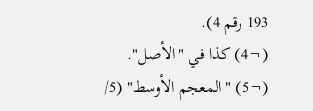193 رقم 4).
(¬4) كذا في "الأصل".
(¬5) "المعجم الأوسط" (5/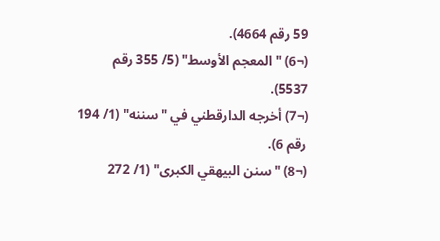59 رقم 4664).
(¬6) "المعجم الأوسط" (5/ 355 رقم 5537).
(¬7) أخرجه الدارقطني في "سننه" (1/ 194 رقم 6).
(¬8) "سنن البيهقي الكبرى" (1/ 272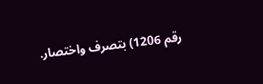رقم 1206) بتصرف واختصار.